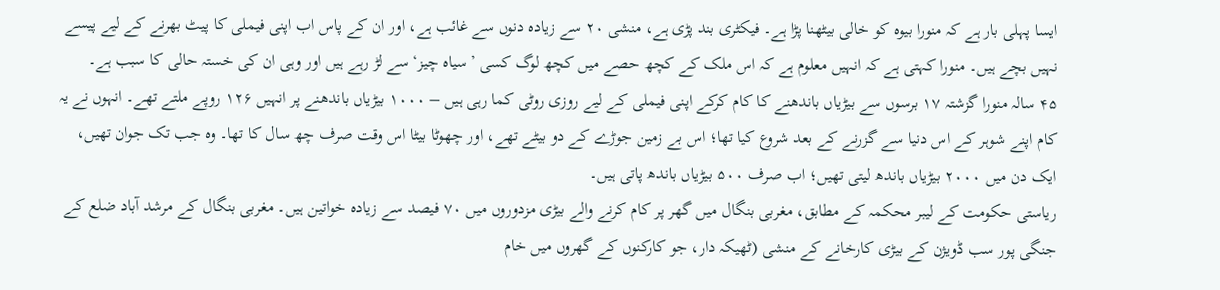ایسا پہلی بار ہے کہ منورا بیوہ کو خالی بیٹھنا پڑا ہے۔ فیکٹری بند پڑی ہے، منشی ۲۰ سے زیادہ دنوں سے غائب ہے، اور ان کے پاس اب اپنی فیملی کا پیٹ بھرنے کے لیے پیسے نہیں بچے ہیں۔ منورا کہتی ہے کہ انہیں معلوم ہے کہ اس ملک کے کچھ حصے میں کچھ لوگ کسی ’سیاہ چیز‘ سے لڑ رہے ہیں اور وہی ان کی خستہ حالی کا سبب ہے۔
۴۵ سالہ منورا گزشتہ ۱۷ برسوں سے بیڑیاں باندھنے کا کام کرکے اپنی فیملی کے لیے روزی روٹی کما رہی ہیں – ۱۰۰۰ بیڑیاں باندھنے پر انہیں ۱۲۶ روپے ملتے تھے۔ انہوں نے یہ کام اپنے شوہر کے اس دنیا سے گزرنے کے بعد شروع کیا تھا؛ اس بے زمین جوڑے کے دو بیٹے تھے، اور چھوٹا بیٹا اس وقت صرف چھ سال کا تھا۔ وہ جب تک جوان تھیں، ایک دن میں ۲۰۰۰ بیڑیاں باندھ لیتی تھیں؛ اب صرف ۵۰۰ بیڑیاں باندھ پاتی ہیں۔
ریاستی حکومت کے لیبر محکمہ کے مطابق، مغربی بنگال میں گھر پر کام کرنے والے بیڑی مزدوروں میں ۷۰ فیصد سے زیادہ خواتین ہیں۔ مغربی بنگال کے مرشد آباد ضلع کے جنگی پور سب ڈویژن کے بیڑی کارخانے کے منشی (ٹھیکہ دار، جو کارکنوں کے گھروں میں خام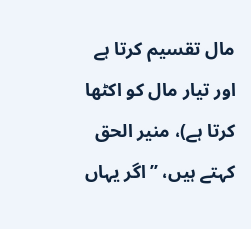مال تقسیم کرتا ہے اور تیار مال کو اکٹھا کرتا ہے)، منیر الحق کہتے ہیں، ’’اگر یہاں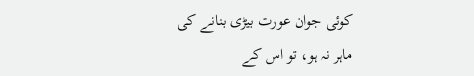کوئی جوان عورت بیڑی بنانے کی ماہر نہ ہو، تو اس کے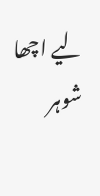لیے اچھا شوہر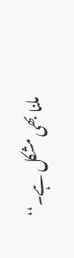ملنا بھی مشکل ہے۔‘‘